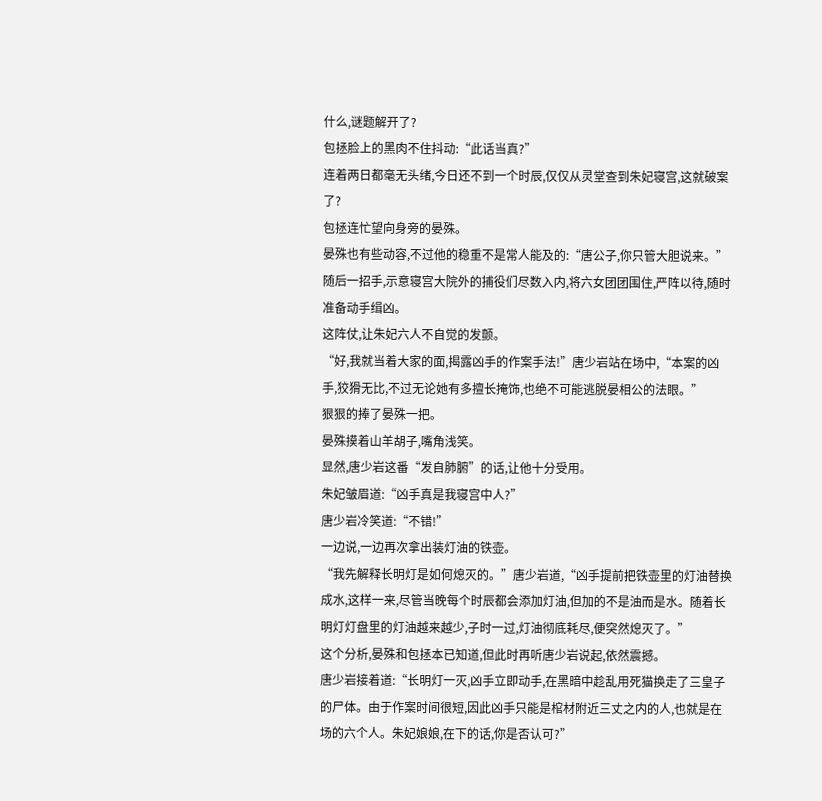什么,谜题解开了?
包拯脸上的黑肉不住抖动:“此话当真?”
连着两日都毫无头绪,今日还不到一个时辰,仅仅从灵堂查到朱妃寝宫,这就破案了?
包拯连忙望向身旁的晏殊。
晏殊也有些动容,不过他的稳重不是常人能及的:“唐公子,你只管大胆说来。”
随后一招手,示意寝宫大院外的捕役们尽数入内,将六女团团围住,严阵以待,随时准备动手缉凶。
这阵仗,让朱妃六人不自觉的发颤。
“好,我就当着大家的面,揭露凶手的作案手法!”唐少岩站在场中,“本案的凶手,狡猾无比,不过无论她有多擅长掩饰,也绝不可能逃脱晏相公的法眼。”
狠狠的捧了晏殊一把。
晏殊摸着山羊胡子,嘴角浅笑。
显然,唐少岩这番“发自肺腑”的话,让他十分受用。
朱妃皱眉道:“凶手真是我寝宫中人?”
唐少岩冷笑道:“不错!”
一边说,一边再次拿出装灯油的铁壶。
“我先解释长明灯是如何熄灭的。”唐少岩道,“凶手提前把铁壶里的灯油替换成水,这样一来,尽管当晚每个时辰都会添加灯油,但加的不是油而是水。随着长明灯灯盘里的灯油越来越少,子时一过,灯油彻底耗尽,便突然熄灭了。”
这个分析,晏殊和包拯本已知道,但此时再听唐少岩说起,依然震撼。
唐少岩接着道:“长明灯一灭,凶手立即动手,在黑暗中趁乱用死猫换走了三皇子的尸体。由于作案时间很短,因此凶手只能是棺材附近三丈之内的人,也就是在场的六个人。朱妃娘娘,在下的话,你是否认可?”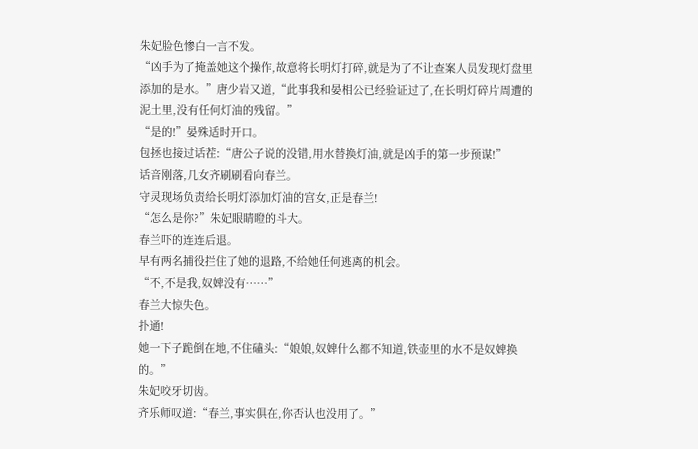朱妃脸色惨白一言不发。
“凶手为了掩盖她这个操作,故意将长明灯打碎,就是为了不让查案人员发现灯盘里添加的是水。”唐少岩又道,“此事我和晏相公已经验证过了,在长明灯碎片周遭的泥土里,没有任何灯油的残留。”
“是的!”晏殊适时开口。
包拯也接过话茬:“唐公子说的没错,用水替换灯油,就是凶手的第一步预谋!”
话音刚落,几女齐刷刷看向春兰。
守灵现场负责给长明灯添加灯油的宫女,正是春兰!
“怎么是你?”朱妃眼睛瞪的斗大。
春兰吓的连连后退。
早有两名捕役拦住了她的退路,不给她任何逃离的机会。
“不,不是我,奴婢没有……”
春兰大惊失色。
扑通!
她一下子跪倒在地,不住磕头:“娘娘,奴婢什么都不知道,铁壶里的水不是奴婢换的。”
朱妃咬牙切齿。
齐乐师叹道:“春兰,事实俱在,你否认也没用了。”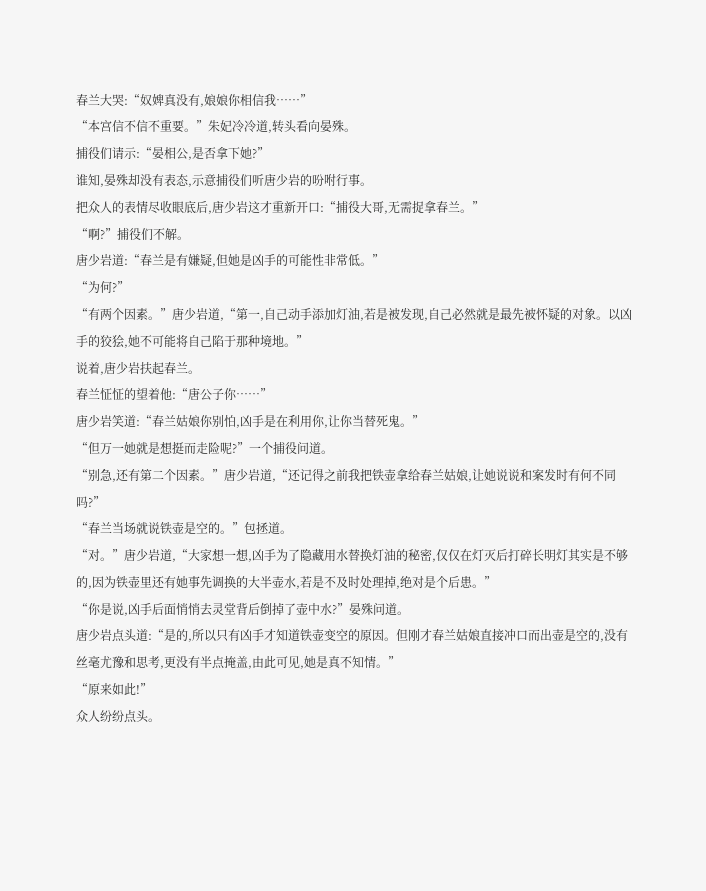春兰大哭:“奴婢真没有,娘娘你相信我……”
“本宫信不信不重要。”朱妃冷冷道,转头看向晏殊。
捕役们请示:“晏相公,是否拿下她?”
谁知,晏殊却没有表态,示意捕役们听唐少岩的吩咐行事。
把众人的表情尽收眼底后,唐少岩这才重新开口:“捕役大哥,无需捉拿春兰。”
“啊?”捕役们不解。
唐少岩道:“春兰是有嫌疑,但她是凶手的可能性非常低。”
“为何?”
“有两个因素。”唐少岩道,“第一,自己动手添加灯油,若是被发现,自己必然就是最先被怀疑的对象。以凶手的狡狯,她不可能将自己陷于那种境地。”
说着,唐少岩扶起春兰。
春兰怔怔的望着他:“唐公子你……”
唐少岩笑道:“春兰姑娘你别怕,凶手是在利用你,让你当替死鬼。”
“但万一她就是想挺而走险呢?”一个捕役问道。
“别急,还有第二个因素。”唐少岩道,“还记得之前我把铁壶拿给春兰姑娘,让她说说和案发时有何不同吗?”
“春兰当场就说铁壶是空的。”包拯道。
“对。”唐少岩道,“大家想一想,凶手为了隐藏用水替换灯油的秘密,仅仅在灯灭后打碎长明灯其实是不够的,因为铁壶里还有她事先调换的大半壶水,若是不及时处理掉,绝对是个后患。”
“你是说,凶手后面悄悄去灵堂背后倒掉了壶中水?”晏殊问道。
唐少岩点头道:“是的,所以只有凶手才知道铁壶变空的原因。但刚才春兰姑娘直接冲口而出壶是空的,没有丝毫尤豫和思考,更没有半点掩盖,由此可见,她是真不知情。”
“原来如此!”
众人纷纷点头。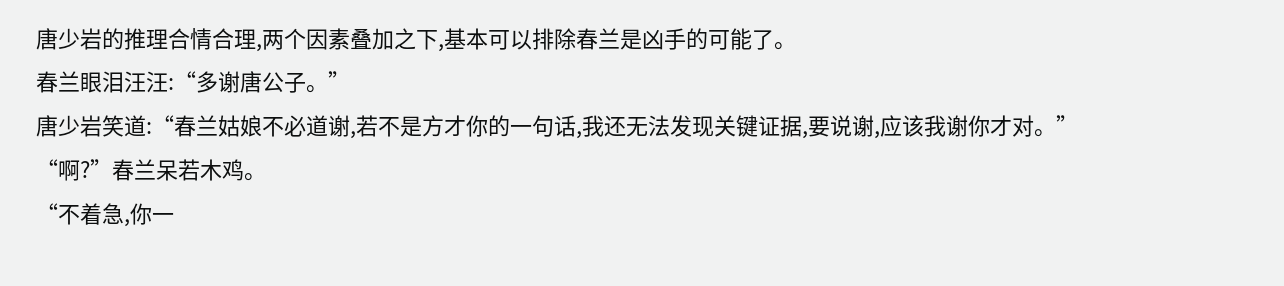唐少岩的推理合情合理,两个因素叠加之下,基本可以排除春兰是凶手的可能了。
春兰眼泪汪汪:“多谢唐公子。”
唐少岩笑道:“春兰姑娘不必道谢,若不是方才你的一句话,我还无法发现关键证据,要说谢,应该我谢你才对。”
“啊?”春兰呆若木鸡。
“不着急,你一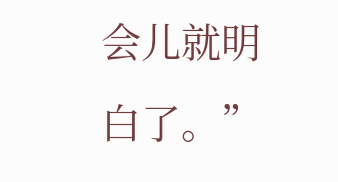会儿就明白了。”